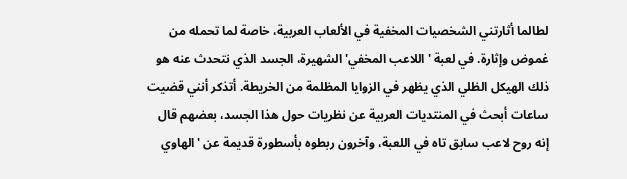لطالما أثارتني الشخصيات المخفية في الألعاب العربية، خاصة لما تحمله من غموض وإثارة. في لعبة 'اللاعب المخفي' الشهيرة، الجسد الذي نتحدث عنه هو ذلك الهيكل الظلي الذي يظهر في الزوايا المظلمة من الخريطة. أتذكر أنني قضيت ساعات أبحث في المنتديات العربية عن نظريات حول هذا الجسد، بعضهم قال إنه روح لاعب سابق تاه في اللعبة، وآخرون ربطوه بأسطورة قديمة عن 'الهاوي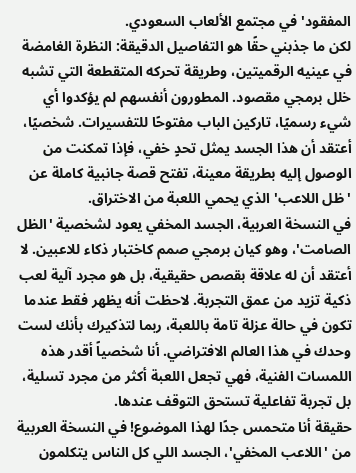المفقود' في مجتمع الألعاب السعودي.
لكن ما جذبني حقًا هو التفاصيل الدقيقة: النظرة الغامضة في عينيه الرقميتين، وطريقة تحركه المتقطعة التي تشبه خلل برمجي مقصود. المطورون أنفسهم لم يؤكدوا أي شيء رسميًا، تاركين الباب مفتوحًا للتفسيرات. شخصيًا، أعتقد أن هذا الجسد يمثل تحدٍ خفي، فإذا تمكنت من الوصول إليه بطريقة معينة، تفتح قصة جانبية كاملة عن 'ظل اللاعب' الذي يحمي اللعبة من الاختراق.
في النسخة العربية، الجسد المخفي يعود لشخصية 'الظل الصامت'، وهو كيان برمجي صمم كاختبار ذكاء للاعبين. لا أعتقد أن له علاقة بقصص حقيقية، بل هو مجرد آلية لعب ذكية تزيد من عمق التجربة. لاحظت أنه يظهر فقط عندما تكون في حالة عزلة تامة باللعبة، ربما لتذكيرك بأنك لست وحدك في هذا العالم الافتراضي. أنا شخصياً أقدر هذه اللمسات الفنية، فهي تجعل اللعبة أكثر من مجرد تسلية، بل تجربة تفاعلية تستحق التوقف عندها.
حقيقة أنا متحمس جدًا لهذا الموضوع! في النسخة العربية من 'اللاعب المخفي'، الجسد اللي كل الناس يتكلمون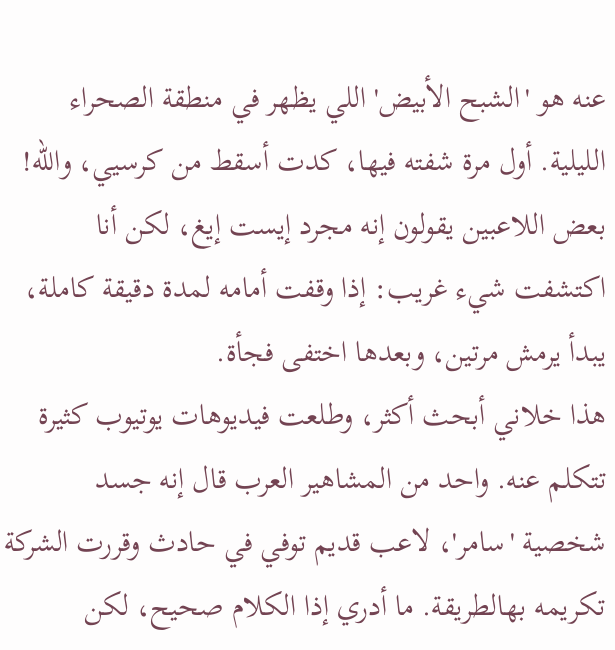عنه هو 'الشبح الأبيض' اللي يظهر في منطقة الصحراء الليلية. أول مرة شفته فيها، كدت أسقط من كرسيي، والله! بعض اللاعبين يقولون إنه مجرد إيست إيغ، لكن أنا اكتشفت شيء غريب: إذا وقفت أمامه لمدة دقيقة كاملة، يبدأ يرمش مرتين، وبعدها اختفى فجأة.
هذا خلاني أبحث أكثر، وطلعت فيديوهات يوتيوب كثيرة تتكلم عنه. واحد من المشاهير العرب قال إنه جسد شخصية 'سامر'، لاعب قديم توفي في حادث وقررت الشركة تكريمه بهالطريقة. ما أدري إذا الكلام صحيح، لكن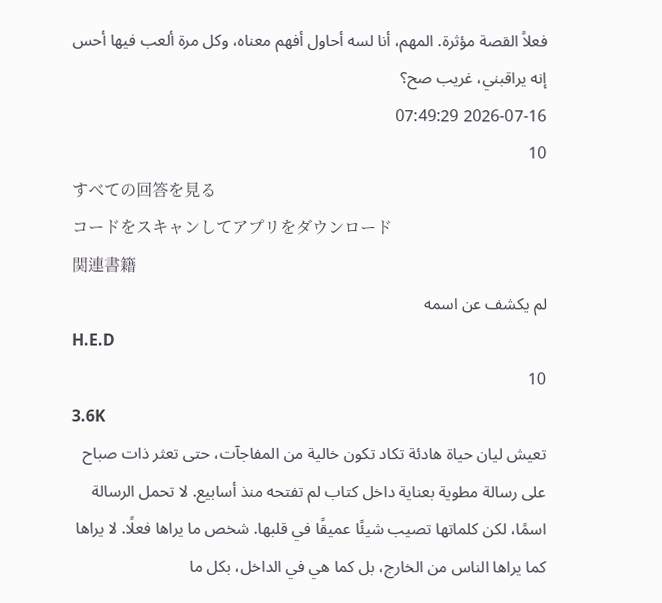فعلاً القصة مؤثرة. المهم، أنا لسه أحاول أفهم معناه، وكل مرة ألعب فيها أحس إنه يراقبني، غريب صح؟
2026-07-16 07:49:29
10
すべての回答を見る
コードをスキャンしてアプリをダウンロード
関連書籍
لم يكشف عن اسمه
H.E.D
10
3.6K
تعيش ليان حياة هادئة تكاد تكون خالية من المفاجآت، حتى تعثر ذات صباح على رسالة مطوية بعناية داخل كتاب لم تفتحه منذ أسابيع. لا تحمل الرسالة اسمًا، لكن كلماتها تصيب شيئًا عميقًا في قلبها. شخص ما يراها فعلًا. لا يراها كما يراها الناس من الخارج، بل كما هي في الداخل، بكل ما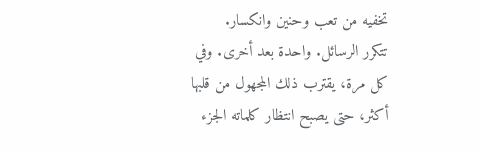تخفيه من تعب وحنين وانكسار.
تتكرر الرسائل. واحدة بعد أخرى. وفي كل مرة، يقترب ذلك المجهول من قلبها أكثر، حتى يصبح انتظار كلماته الجزء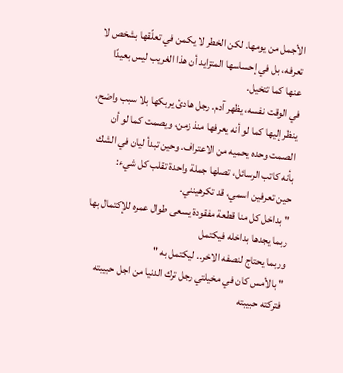الأجمل من يومها. لكن الخطر لا يكمن في تعلّقها بشخص لا تعرفه، بل في إحساسها المتزايد أن هذا الغريب ليس بعيدًا عنها كما تتخيل.
في الوقت نفسه، يظهر آدم. رجل هادئ يربكها بلا سبب واضح، ينظر إليها كما لو أنه يعرفها منذ زمن، ويصمت كما لو أن الصمت وحده يحميه من الاعتراف. وحين تبدأ ليان في الشك بأنه كاتب الرسائل، تصلها جملة واحدة تقلب كل شيء:
حين تعرفين اسمي، قد تكرهينني.
" بداخل كل منا قطعة مفقودة يسعى طوال عمره للإكتمال بها
ربما يجدها بداخله فيكتمل
وربما يحتاج لنصفه الاخر.. ليكتمل به "
" بالأمس كان في مخيلتي رجل ترك الدنيا من اجل حبيبته
فتركته حبيبته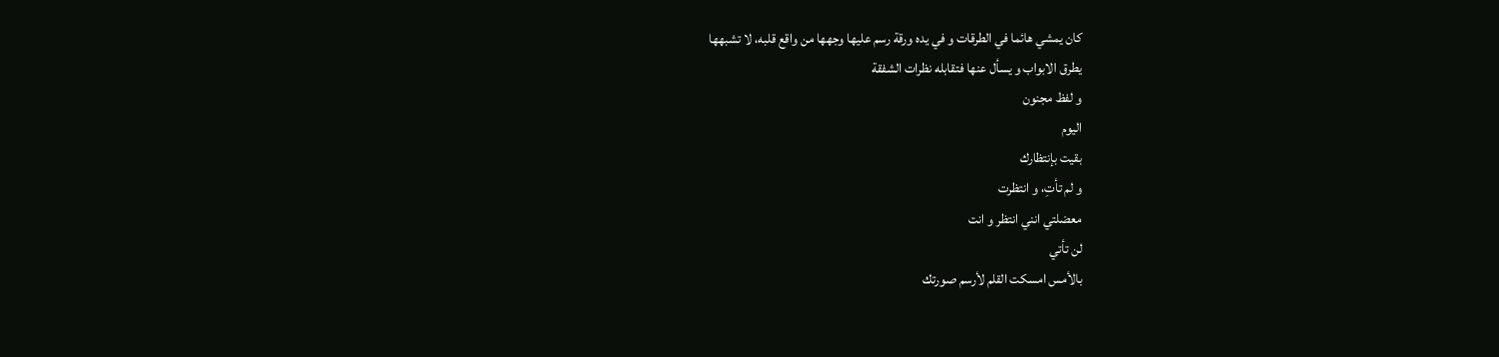كان يمشي هائما في الطرقات و في يده ورقة رسم عليها وجهها من واقع قلبه، لا تشبهها
يطرق الابواب و يسأل عنها فتقابله نظرات الشفقة
و لفظ مجنون
اليوم
بقيت بإنتظارك
و لم تأتِ، و انتظرت
معضلتي انني انتظر و انت
لن تأتي
بالأمس امسكت القلم لأرسم صورتك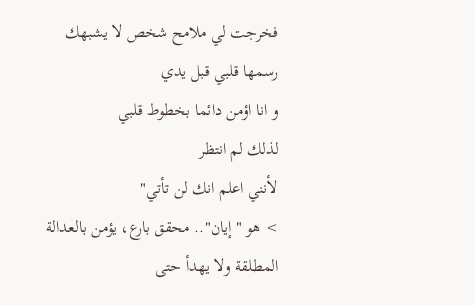فخرجت لي ملامح شخص لا يشبهك
رسمها قلبي قبل يدي
و انا اؤمن دائما بخطوط قلبي
لذلك لم انتظر
لأنني اعلم انك لن تأتي"
> هو "إيان".. محقق بارع، يؤمن بالعدالة المطلقة ولا يهدأ حتى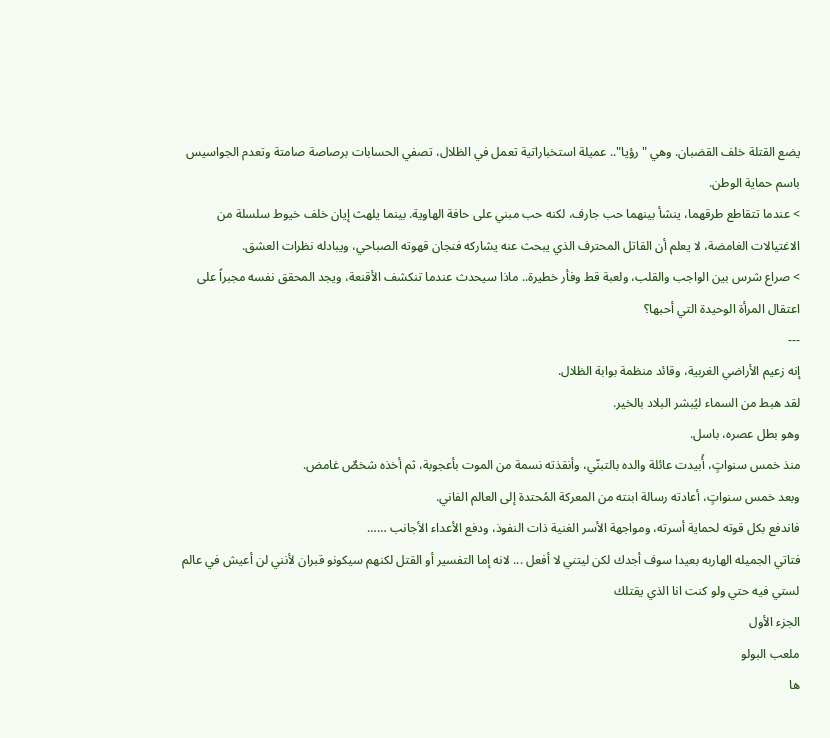يضع القتلة خلف القضبان. وهي "رؤيا".. عميلة استخباراتية تعمل في الظلال، تصفي الحسابات برصاصة صامتة وتعدم الجواسيس باسم حماية الوطن.
> عندما تتقاطع طرقهما، ينشأ بينهما حب جارف، لكنه حب مبني على حافة الهاوية. بينما يلهث إيان خلف خيوط سلسلة من الاغتيالات الغامضة، لا يعلم أن القاتل المحترف الذي يبحث عنه يشاركه فنجان قهوته الصباحي، ويبادله نظرات العشق.
> صراع شرس بين الواجب والقلب، ولعبة قط وفأر خطيرة.. ماذا سيحدث عندما تنكشف الأقنعة، ويجد المحقق نفسه مجبراً على اعتقال المرأة الوحيدة التي أحبها؟
---
إنه زعيم الأراضي الغربية، وقائد منظمة بوابة الظلال.
لقد هبط من السماء ليُبشر البلاد بالخير.
وهو بطل عصره، باسل.
منذ خمس سنواتٍ، أُبيدت عائلة والده بالتبنّي، وأنقذته نسمة من الموت بأعجوبة، ثم أخذه شخصٌ غامض.
وبعد خمس سنواتٍ، أعادته رسالة ابنته من المعركة المُحتدة إلى العالم الفاني.
فاندفع بكل قوته لحماية أسرته، ومواجهة الأسر الغنية ذات النفوذ، ودفع الأعداء الأجانب ……
فتاتي الجميله الهاربه بعيدا سوف أجدك لكن ليتني لا أفعل ... لانه إما التفسير أو القتل لكنهم سيكونو قبران لأنني لن أعيش في عالم لستي فيه حتي ولو كنت انا الذي يقتلك
الجزء الأول
ملعب البولو
ها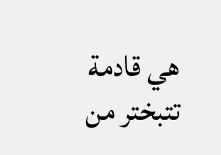هي قادمة تتبختر من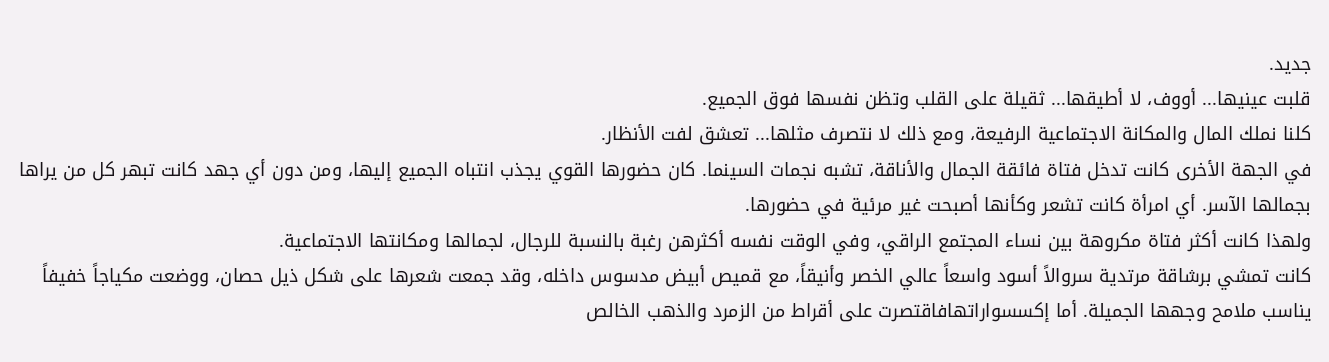جديد.
قلبت عينيها... أووف، لا أطيقها... ثقيلة على القلب وتظن نفسها فوق الجميع.
كلنا نملك المال والمكانة الاجتماعية الرفيعة، ومع ذلك لا نتصرف مثلها... تعشق لفت الأنظار.
في الجهة الأخرى كانت تدخل فتاة فائقة الجمال والأناقة، تشبه نجمات السينما. كان حضورها القوي يجذب انتباه الجميع إليها، ومن دون أي جهد كانت تبهر كل من يراها بجمالها الآسر. أي امرأة كانت تشعر وكأنها أصبحت غير مرئية في حضورها.
ولهذا كانت أكثر فتاة مكروهة بين نساء المجتمع الراقي، وفي الوقت نفسه أكثرهن رغبة بالنسبة للرجال، لجمالها ومكانتها الاجتماعية.
كانت تمشي برشاقة مرتدية سروالاً أسود واسعاً عالي الخصر وأنيقاً، مع قميص أبيض مدسوس داخله، وقد جمعت شعرها على شكل ذيل حصان، ووضعت مكياجاً خفيفاً يناسب ملامح وجهها الجميلة. أما إكسسواراتهافاقتصرت على أقراط من الزمرد والذهب الخالص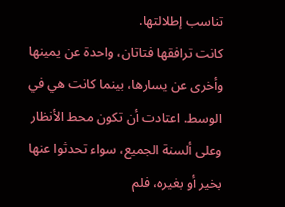تناسب إطلالتها.
كانت ترافقها فتاتان، واحدة عن يمينها وأخرى عن يسارها، بينما كانت هي في الوسط. اعتادت أن تكون محط الأنظار وعلى ألسنة الجميع، سواء تحدثوا عنها بخير أو بغيره، فلم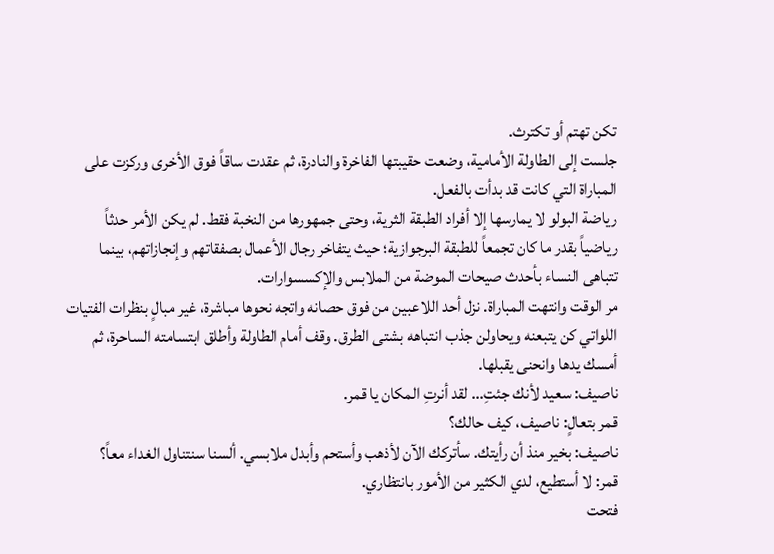تكن تهتم أو تكترث.
جلست إلى الطاولة الأمامية، وضعت حقيبتها الفاخرة والنادرة، ثم عقدت ساقاً فوق الأخرى وركزت على المباراة التي كانت قد بدأت بالفعل.
رياضة البولو لا يمارسها إلا أفراد الطبقة الثرية، وحتى جمهورها من النخبة فقط. لم يكن الأمر حدثاً رياضياً بقدر ما كان تجمعاً للطبقة البرجوازية؛ حيث يتفاخر رجال الأعمال بصفقاتهم وإنجازاتهم، بينما تتباهى النساء بأحدث صيحات الموضة من الملابس والإكسسوارات.
مر الوقت وانتهت المباراة. نزل أحد اللاعبين من فوق حصانه واتجه نحوها مباشرة، غير مبالٍ بنظرات الفتيات اللواتي كن يتبعنه ويحاولن جذب انتباهه بشتى الطرق. وقف أمام الطاولة وأطلق ابتسامته الساحرة، ثم أمسك يدها وانحنى يقبلها.
ناصيف: سعيد لأنك جئتِ... لقد أنرتِ المكان يا قمر.
قمر بتعالٍ: ناصيف، كيف حالك؟
ناصيف: بخير منذ أن رأيتك. سأتركك الآن لأذهب وأستحم وأبدل ملابسي. ألسنا سنتناول الغداء معاً؟
قمر: لا أستطيع، لدي الكثير من الأمور بانتظاري.
فتحت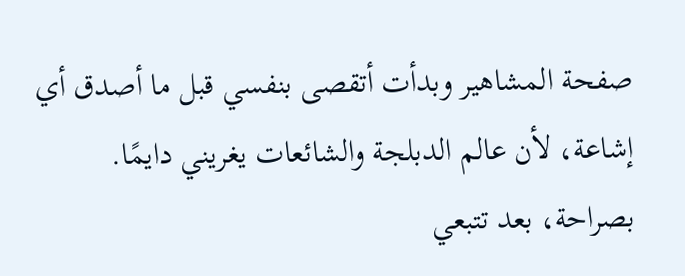صفحة المشاهير وبدأت أتقصى بنفسي قبل ما أصدق أي إشاعة، لأن عالم الدبلجة والشائعات يغريني دايمًا. بصراحة، بعد تتبعي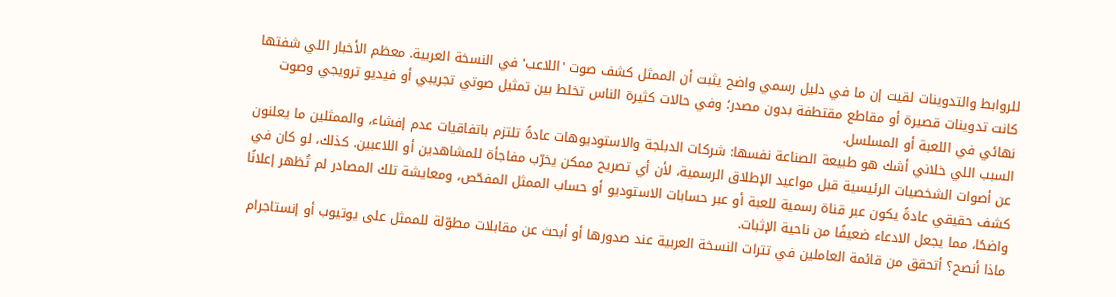للروابط والتدوينات لقيت إن ما في دليل رسمي واضح يثبت أن الممثل كشف صوت 'اللاعب' في النسخة العربية. معظم الأخبار اللي شفتها كانت تدوينات قصيرة أو مقاطع مقتطفة بدون مصدر؛ وفي حالات كثيرة الناس تخلط بين تمثيل صوتي تجريبي أو فيديو ترويجي وصوت نهائي في اللعبة أو المسلسل.
السبب اللي خلاني أشك هو طبيعة الصناعة نفسها: شركات الدبلجة والاستوديوهات عادةً تلتزم باتفاقيات عدم إفشاء، والممثلين ما يعلنون عن أصوات الشخصيات الرئيسية قبل مواعيد الإطلاق الرسمية، لأن أي تصريح ممكن يخرّب مفاجأة للمشاهدين أو اللاعبين. كذلك، لو كان في كشف حقيقي عادةً يكون عبر قناة رسمية للعبة أو عبر حسابات الاستوديو أو حساب الممثل المفحّص، ومعايشة تلك المصادر لم تُظهر إعلانًا واضحًا، مما يجعل الادعاء ضعيفًا من ناحية الإثبات.
ماذا أنصح؟ أتحقق من قائمة العاملين في تترات النسخة العربية عند صدورها أو أبحث عن مقابلات مطوّلة للممثل على يوتيوب أو إنستاجرام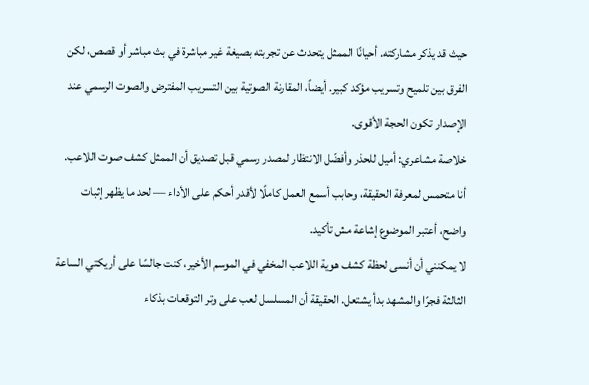حيث قد يذكر مشاركته. أحيانًا الممثل يتحدث عن تجربته بصيغة غير مباشرة في بث مباشر أو قصص، لكن الفرق بين تلميح وتسريب مؤكد كبير. أيضاً، المقارنة الصوتية بين التسريب المفترض والصوت الرسمي عند الإصدار تكون الحجة الأقوى.
خلاصة مشاعري: أميل للحذر وأفضّل الانتظار لمصدر رسمي قبل تصديق أن الممثل كشف صوت اللاعب. أنا متحمس لمعرفة الحقيقة، وحابب أسمع العمل كاملًا لأقدر أحكم على الأداء — لحد ما يظهر إثبات واضح، أعتبر الموضوع إشاعة مش تأكيد.
لا يمكنني أن أنسى لحظة كشف هوية اللاعب المخفي في الموسم الأخير، كنت جالسًا على أريكتي الساعة الثالثة فجرًا والمشهد بدأ يشتعل. الحقيقة أن المسلسل لعب على وتر التوقعات بذكاء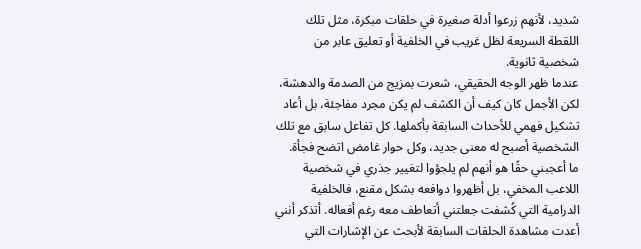شديد، لأنهم زرعوا أدلة صغيرة في حلقات مبكرة، مثل تلك اللقطة السريعة لظل غريب في الخلفية أو تعليق عابر من شخصية ثانوية.
عندما ظهر الوجه الحقيقي، شعرت بمزيج من الصدمة والدهشة، لكن الأجمل كان كيف أن الكشف لم يكن مجرد مفاجئة، بل أعاد تشكيل فهمي للأحداث السابقة بأكملها. كل تفاعل سابق مع تلك الشخصية أصبح له معنى جديد، وكل حوار غامض اتضح فجأة.
ما أعجبني حقًا هو أنهم لم يلجؤوا لتغيير جذري في شخصية اللاعب المخفي، بل أظهروا دوافعه بشكل مقنع، فالخلفية الدرامية التي كُشفت جعلتني أتعاطف معه رغم أفعاله. أتذكر أنني أعدت مشاهدة الحلقات السابقة لأبحث عن الإشارات التي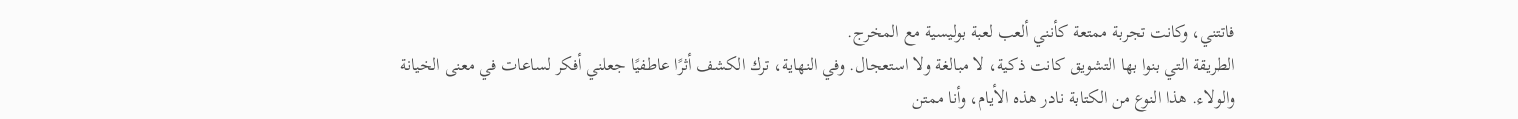فاتتني، وكانت تجربة ممتعة كأنني ألعب لعبة بوليسية مع المخرج.
الطريقة التي بنوا بها التشويق كانت ذكية، لا مبالغة ولا استعجال. وفي النهاية، ترك الكشف أثرًا عاطفيًا جعلني أفكر لساعات في معنى الخيانة والولاء. هذا النوع من الكتابة نادر هذه الأيام، وأنا ممتن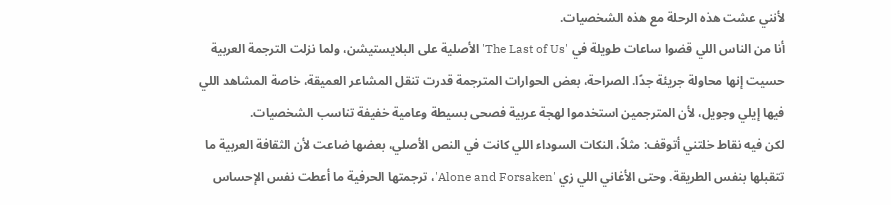لأنني عشت هذه الرحلة مع هذه الشخصيات.
أنا من الناس اللي قضوا ساعات طويلة في 'The Last of Us' الأصلية على البلايستيشن، ولما نزلت الترجمة العربية حسيت إنها محاولة جريئة جدًا. الصراحة، بعض الحوارات المترجمة قدرت تنقل المشاعر العميقة، خاصة المشاهد اللي فيها إيلي وجويل، لأن المترجمين استخدموا لهجة عربية فصحى بسيطة وعامية خفيفة تناسب الشخصيات.
لكن فيه نقاط خلتني أتوقف: مثلاً، النكات السوداء اللي كانت في النص الأصلي، بعضها ضاعت لأن الثقافة العربية ما تتقبلها بنفس الطريقة. وحتى الأغاني اللي زي 'Alone and Forsaken'، ترجمتها الحرفية ما أعطت نفس الإحساس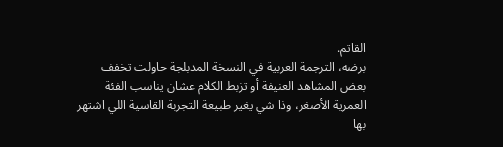القاتم.
برضه، الترجمة العربية في النسخة المدبلجة حاولت تخفف بعض المشاهد العنيفة أو تزبط الكلام عشان يناسب الفئة العمرية الأصغر، وذا شي يغير طبيعة التجربة القاسية اللي اشتهر بها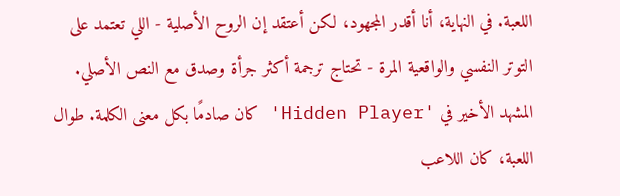اللعبة. في النهاية، أنا أقدر المجهود، لكن أعتقد إن الروح الأصلية - اللي تعتمد على التوتر النفسي والواقعية المرة - تحتاج ترجمة أكثر جرأة وصدق مع النص الأصلي.
المشهد الأخير في 'Hidden Player' كان صادمًا بكل معنى الكلمة. طوال اللعبة، كان اللاعب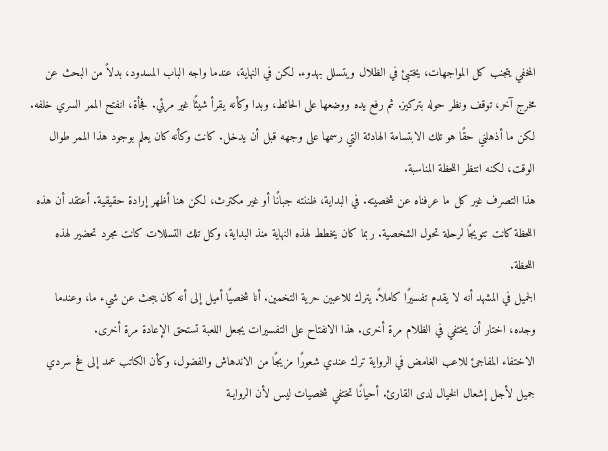المخفي يتجنب كل المواجهات، يختبئ في الظلال ويتسلل بهدوء. لكن في النهاية، عندما واجه الباب المسدود، بدلاً من البحث عن مخرج آخر، توقف ونظر حوله بتركيز. ثم رفع يده ووضعها على الحائط، وبدا وكأنه يقرأ شيئًا غير مرئي. فجأة، انفتح الممر السري خلفه. لكن ما أذهلني حقًا هو تلك الابتسامة الهادئة التي رسمها على وجهه قبل أن يدخل. كانت وكأنه كان يعلم بوجود هذا الممر طوال الوقت، لكنه انتظر اللحظة المناسبة.
هذا التصرف غير كل ما عرفناه عن شخصيته. في البداية، ظننته جبانًا أو غير مكترث، لكن هنا أظهر إرادة حقيقية. أعتقد أن هذه اللحظة كانت تتويجًا لرحلة تحول الشخصية. ربما كان يخطط لهذه النهاية منذ البداية، وكل تلك التسللات كانت مجرد تحضير لهذه اللحظة.
الجميل في المشهد أنه لا يقدم تفسيرًا كاملاً. يترك للاعبين حرية التخمين. أنا شخصيًا أميل إلى أنه كان يبحث عن شيء ما، وعندما وجده، اختار أن يختفي في الظلام مرة أخرى. هذا الانفتاح على التفسيرات يجعل اللعبة تستحق الإعادة مرة أخرى.
الاختفاء المفاجئ للاعب الغامض في الرواية ترك عندي شعورًا مزيجًا من الاندهاش والفضول، وكأن الكاتب عمد إلى فخ سردي جميل لأجل إشعال الخيال لدى القارئ. أحيانًا تختفي شخصيات ليس لأن الروايـة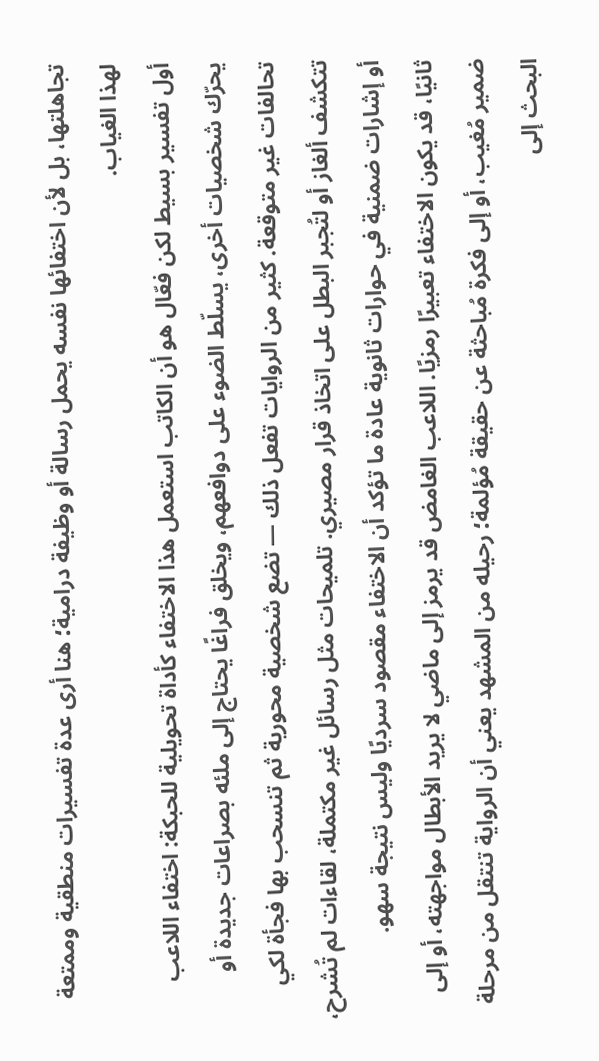تجاهلتها، بل لأن اختفائها نفسه يحمل رسالة أو وظيفة درامية؛ هنا أرى عدة تفسيرات منطقية وممتعة لهذا الغياب.
أول تفسير بسيط لكن فعّال هو أن الكاتب استعمل هذا الاختفاء كأداة تحويلية للحبكة: اختفاء اللاعب يحرّك شخصيات أخرى، يسلّط الضوء على دوافعهم، ويخلق فراغًا يحتاج إلى ملئه بصراعات جديدة أو تحالفات غير متوقعة. كثير من الروايات تفعل ذلك — تضع شخصية محورية ثم تنسحب بها فجأة لكي تتكشف ألغاز أو لتُجبر البطل على اتخاذ قرار مصيري. تلميحات مثل رسائل غير مكتملة، لقاءات لم تُشرح، أو إشارات ضمنية في حوارات ثانوية عادة ما تؤكد أن الاختفاء مقصود سرديًا وليس نتيجة سهو.
ثانيًا، قد يكون الاختفاء تعبيرًا رمزيًا. اللاعب الغامض قد يرمز إلى ماضي لا يريد الأبطال مواجهته، أو إلى ضمير مُغيب، أو إلى فكرة مُباحثة عن حقيقة مُؤلمة؛ رحيله من المشهد يعني أن الرواية تنتقل من مرحلة البحث إلى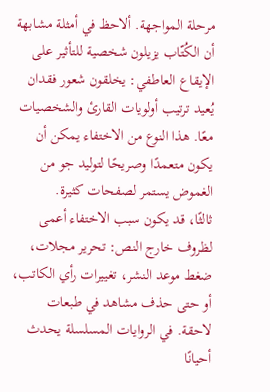مرحلة المواجهة. ألاحظ في أمثلة مشابهة أن الكُتّاب يزيلون شخصية للتأثير على الإيقاع العاطفي: يخلقون شعور فقدان يُعيد ترتيب أولويات القارئ والشخصيات معًا. هذا النوع من الاختفاء يمكن أن يكون متعمدًا وصريحًا لتوليد جو من الغموض يستمر لصفحات كثيرة.
ثالثًا، قد يكون سبب الاختفاء أعمى لظروف خارج النص: تحرير مجلات، ضغط موعد النشر، تغييرات رأي الكاتب، أو حتى حذف مشاهد في طبعات لاحقة. في الروايات المسلسلة يحدث أحيانًا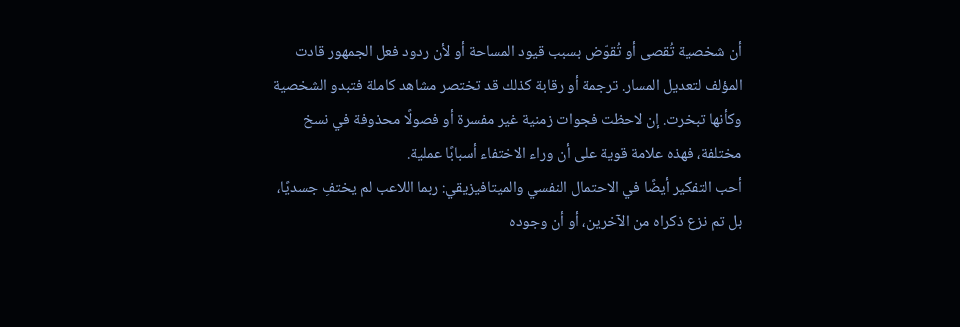أن شخصية تُقصى أو تُقوّض بسبب قيود المساحة أو لأن ردود فعل الجمهور قادت المؤلف لتعديل المسار. ترجمة أو رقابة كذلك قد تختصر مشاهد كاملة فتبدو الشخصية وكأنها تبخرت. إن لاحظت فجوات زمنية غير مفسرة أو فصولًا محذوفة في نسخ مختلفة، فهذه علامة قوية على أن وراء الاختفاء أسبابًا عملية.
أحب التفكير أيضًا في الاحتمال النفسي والميتافيزيقي: ربما اللاعب لم يختفِ جسديًا، بل تم نزع ذكراه من الآخرين، أو أن وجوده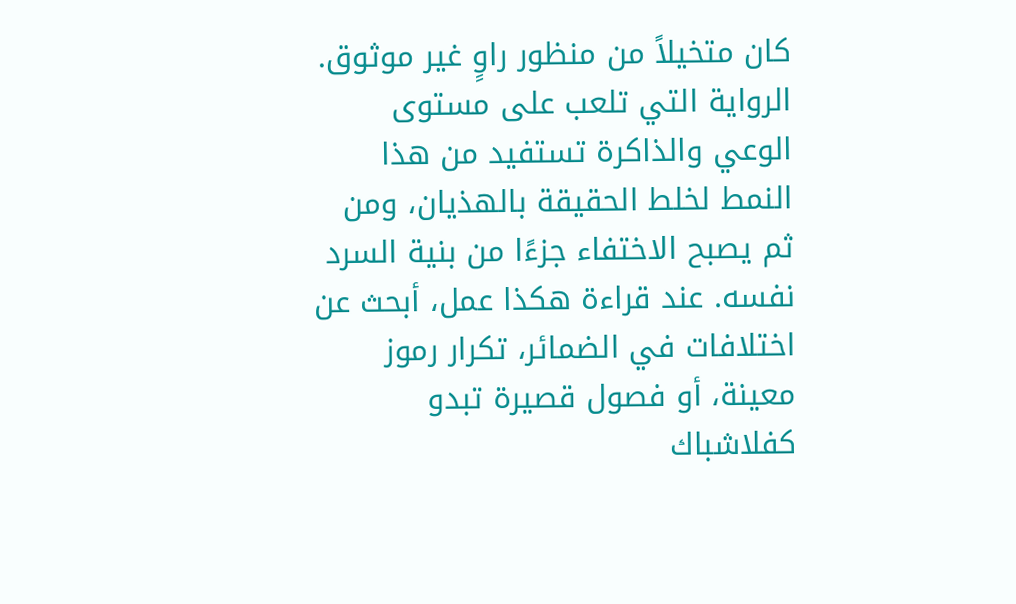كان متخيلاً من منظور راوٍ غير موثوق. الرواية التي تلعب على مستوى الوعي والذاكرة تستفيد من هذا النمط لخلط الحقيقة بالهذيان، ومن ثم يصبح الاختفاء جزءًا من بنية السرد نفسه. عند قراءة هكذا عمل، أبحث عن اختلافات في الضمائر، تكرار رموز معينة، أو فصول قصيرة تبدو كفلاشباك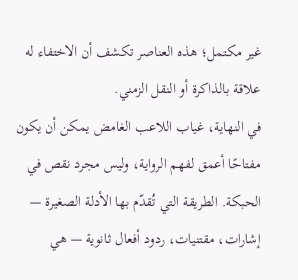غير مكتمل؛ هذه العناصر تكشف أن الاختفاء له علاقة بالذاكرة أو النقل الزمني.
في النهاية، غياب اللاعب الغامض يمكن أن يكون مفتاحًا أعمق لفهم الرواية، وليس مجرد نقص في الحبكة. الطريقة التي تُقدّم بها الأدلة الصغيرة — إشارات، مقتنيات، ردود أفعال ثانوية — هي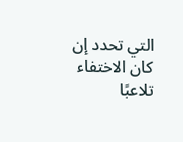التي تحدد إن كان الاختفاء تلاعبًا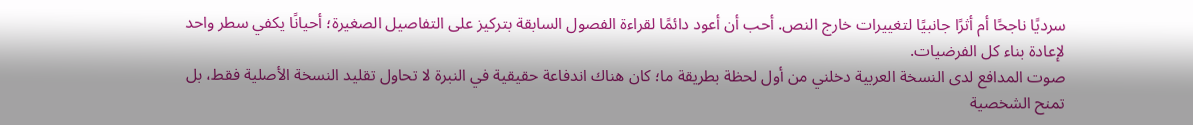سرديًا ناجحًا أم أثرًا جانبيًا لتغييرات خارج النص. أحب أن أعود دائمًا لقراءة الفصول السابقة بتركيز على التفاصيل الصغيرة؛ أحيانًا يكفي سطر واحد لإعادة بناء كل الفرضيات.
صوت المدافع لدى النسخة العربية دخلني من أول لحظة بطريقة ما؛ كان هناك اندفاعة حقيقية في النبرة لا تحاول تقليد النسخة الأصلية فقط، بل تمنح الشخصية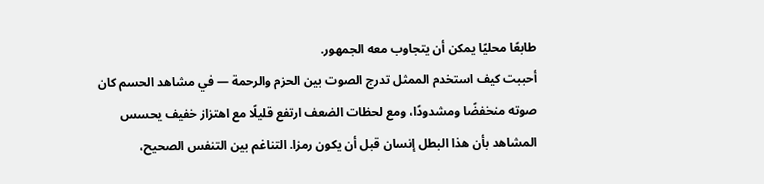طابعًا محليًا يمكن أن يتجاوب معه الجمهور.
أحببت كيف استخدم الممثل تدرج الصوت بين الحزم والرحمة — في مشاهد الحسم كان صوته منخفضًا ومشدودًا، ومع لحظات الضعف ارتفع قليلًا مع اهتزاز خفيف يحسس المشاهد بأن هذا البطل إنسان قبل أن يكون رمزا. التناغم بين التنفس الصحيح،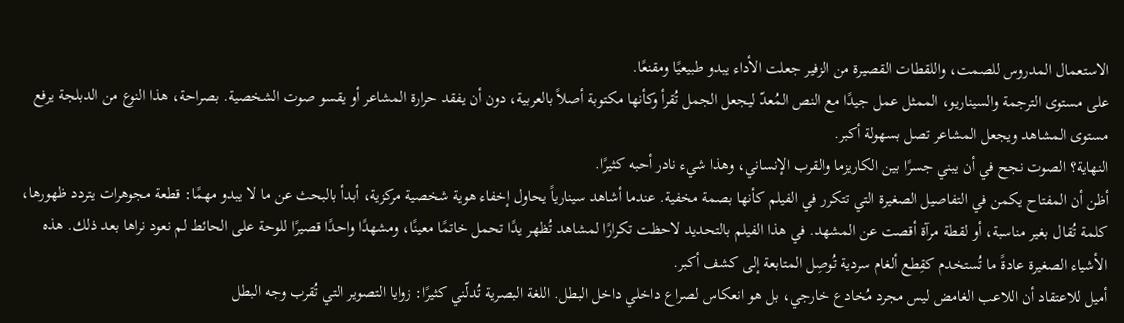الاستعمال المدروس للصمت، واللقطات القصيرة من الزفير جعلت الأداء يبدو طبيعيًا ومقنعًا.
على مستوى الترجمة والسيناريو، الممثل عمل جيدًا مع النص المُعدّ ليجعل الجمل تُقرأ وكأنها مكتوبة أصلاً بالعربية، دون أن يفقد حرارة المشاعر أو يقسو صوت الشخصية. بصراحة، هذا النوع من الدبلجة يرفع مستوى المشاهد ويجعل المشاعر تصل بسهولة أكبر.
النهاية؟ الصوت نجح في أن يبني جسرًا بين الكاريزما والقرب الإنساني، وهذا شيء نادر أحبه كثيرًا.
أظن أن المفتاح يكمن في التفاصيل الصغيرة التي تتكرر في الفيلم كأنها بصمة مخفية. عندما أشاهد سينارياً يحاول إخفاء هوية شخصية مركزية، أبدأ بالبحث عن ما لا يبدو مهمًا: قطعة مجوهرات يتردد ظهورها، كلمة تُقال بغير مناسبة، أو لقطة مرآة أقصت عن المشهد. في هذا الفيلم بالتحديد لاحظت تكرارًا لمشاهد تُظهر يدًا تحمل خاتمًا معينًا، ومشهدًا واحدًا قصيرًا للوحة على الحائط لم نعود نراها بعد ذلك. هذه الأشياء الصغيرة عادةً ما تُستخدم كقِطع ألغام سردية تُوصِل المتابعة إلى كشف أكبر.
أميل للاعتقاد أن اللاعب الغامض ليس مجرد مُخادع خارجي، بل هو انعكاس لصراع داخلي داخل البطل. اللغة البصرية تُدلّني كثيرًا: زوايا التصوير التي تُقرب وجه البطل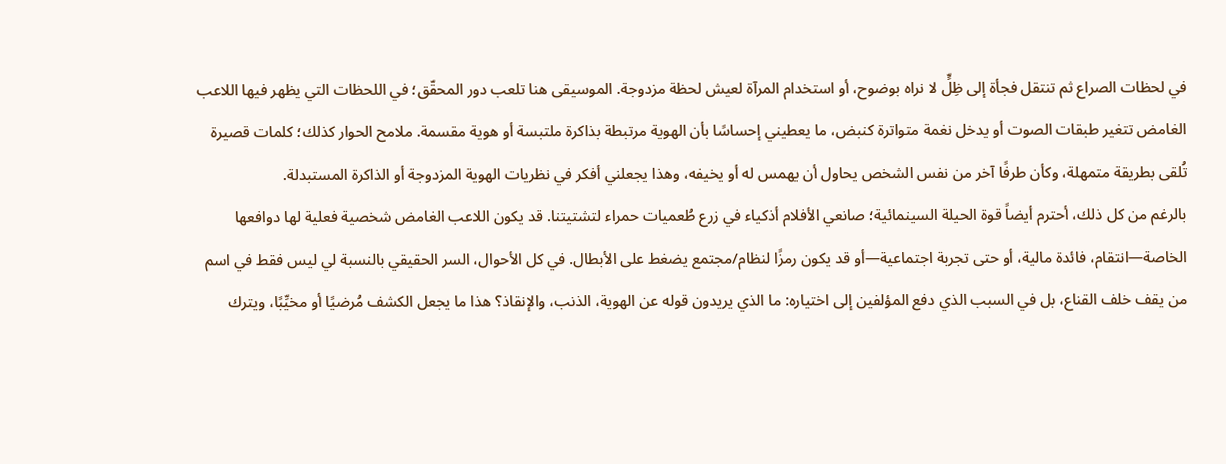في لحظات الصراع ثم تنتقل فجأة إلى ظِلٍّ لا نراه بوضوح، أو استخدام المرآة لعيش لحظة مزدوجة. الموسيقى هنا تلعب دور المحقّق؛ في اللحظات التي يظهر فيها اللاعب الغامض تتغير طبقات الصوت أو يدخل نغمة متواترة كنبض، ما يعطيني إحساسًا بأن الهوية مرتبطة بذاكرة ملتبسة أو هوية مقسمة. ملامح الحوار كذلك؛ كلمات قصيرة تُلقى بطريقة متمهلة، وكأن طرفًا آخر من نفس الشخص يحاول أن يهمس له أو يخيفه، وهذا يجعلني أفكر في نظريات الهوية المزدوجة أو الذاكرة المستبدلة.
بالرغم من كل ذلك، أحترم أيضاً قوة الحيلة السينمائية؛ صانعي الأفلام أذكياء في زرع طُعميات حمراء لتشتيتنا. قد يكون اللاعب الغامض شخصية فعلية لها دوافعها الخاصة—انتقام، فائدة مالية، أو حتى تجربة اجتماعية—أو قد يكون رمزًا لنظام/مجتمع يضغط على الأبطال. في كل الأحوال، السر الحقيقي بالنسبة لي ليس فقط في اسم من يقف خلف القناع، بل في السبب الذي دفع المؤلفين إلى اختياره: ما الذي يريدون قوله عن الهوية، الذنب، والإنقاذ؟ هذا ما يجعل الكشف مُرضيًا أو مخيِّبًا، ويترك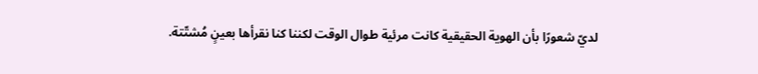لديّ شعورًا بأن الهوية الحقيقية كانت مرئية طوال الوقت لكننا كنا نقرأها بعينٍ مُشتّتة.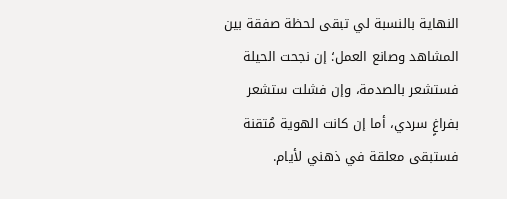النهاية بالنسبة لي تبقى لحظة صفقة بين المشاهد وصانع العمل؛ إن نجحت الحيلة فستشعر بالصدمة، وإن فشلت ستشعر بفراغٍ سردي، أما إن كانت الهوية مُتقنة فستبقى معلقة في ذهني لأيام.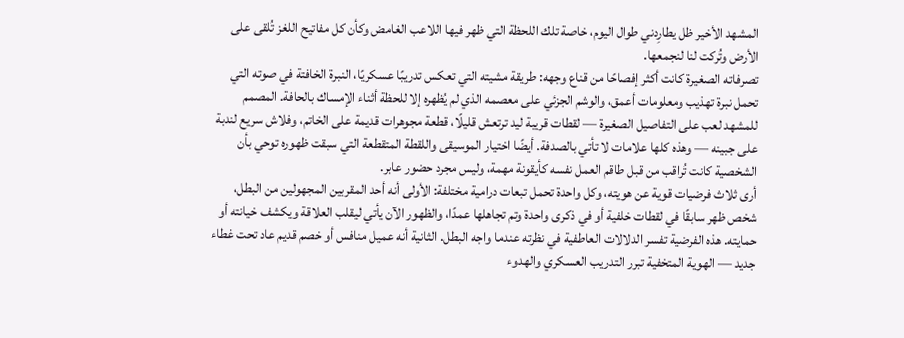المشهد الأخير ظل يطارِدني طوال اليوم، خاصة تلك اللحظة التي ظهر فيها اللاعب الغامض وكأن كل مفاتيح اللغز تُلقى على الأرض وتُركت لنا لنجمعها.
تصرفاته الصغيرة كانت أكثر إفصاحًا من قناع وجهه: طريقة مشيته التي تعكس تدريبًا عسكريًا، النبرة الخافتة في صوته التي تحمل نبرة تهذيب ومعلومات أعمق، والوشم الجزئي على معصمه الذي لم يُظهره إلا للحظة أثناء الإمساك بالحافة. المصمم للمشهد لعب على التفاصيل الصغيرة — لقطات قريبة ليد ترتعش قليلًا، قطعة مجوهرات قديمة على الخاتم، وفلاش سريع لندبة على جبينه — وهذه كلها علامات لا تأتي بالصدفة. أيضًا اختيار الموسيقى واللقطة المتقطعة التي سبقت ظهوره توحي بأن الشخصية كانت تُراقب من قبل طاقم العمل نفسه كأيقونة مهمة، وليس مجرد حضور عابر.
أرى ثلاث فرضيات قوية عن هويته، وكل واحدة تحمل تبعات درامية مختلفة: الأولى أنه أحد المقربين المجهولين من البطل، شخص ظهر سابقًا في لقطات خلفية أو في ذكرى واحدة وتم تجاهلها عمدًا، والظهور الآن يأتي ليقلب العلاقة ويكشف خيانته أو حمايته. هذه الفرضية تفسر الدلالات العاطفية في نظرته عندما واجه البطل. الثانية أنه عميل منافس أو خصم قديم عاد تحت غطاء جديد — الهوية المتخفية تبرر التدريب العسكري والهدوء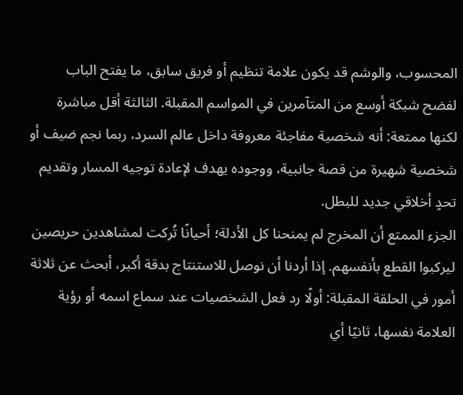المحسوب، والوشم قد يكون علامة تنظيم أو فريق سابق، ما يفتح الباب لفضح شبكة أوسع من المتآمرين في المواسم المقبلة. الثالثة أقل مباشرة لكنها ممتعة: أنه شخصية مفاجئة معروفة داخل عالم السرد، ربما نجم ضيف أو شخصية شهيرة من قصة جانبية، ووجوده يهدف لإعادة توجيه المسار وتقديم تحدٍ أخلاقي جديد للبطل.
الجزء الممتع أن المخرج لم يمنحنا كل الأدلة؛ أحيانًا تُركت لمشاهدين حريصين ليركبوا القطع بأنفسهم. إذا أردنا أن نوصل للاستنتاج بدقة أكبر، أبحث عن ثلاثة أمور في الحلقة المقبلة: أولًا رد فعل الشخصيات عند سماع اسمه أو رؤية العلامة نفسها، ثانيًا أي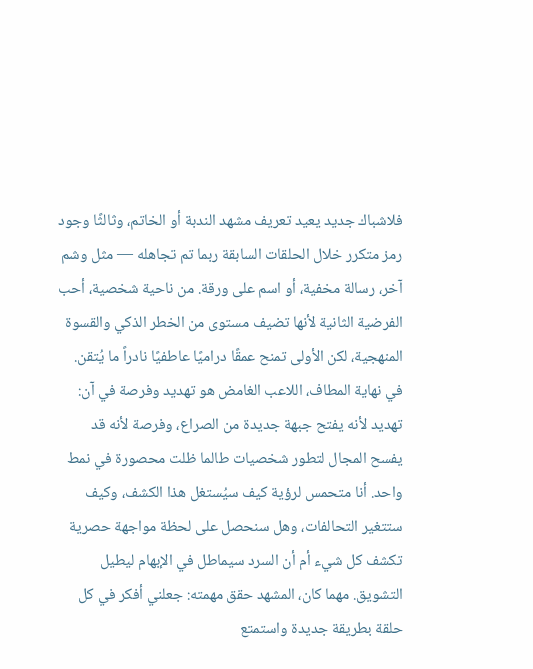فلاشباك جديد يعيد تعريف مشهد الندبة أو الخاتم، وثالثًا وجود رمز متكرر خلال الحلقات السابقة ربما تم تجاهله — مثل وشم آخر، رسالة مخفية، أو اسم على ورقة. من ناحية شخصية، أحب الفرضية الثانية لأنها تضيف مستوى من الخطر الذكي والقسوة المنهجية، لكن الأولى تمنح عمقًا دراميًا عاطفيًا نادراً ما يُتقن.
في نهاية المطاف، اللاعب الغامض هو تهديد وفرصة في آن: تهديد لأنه يفتح جبهة جديدة من الصراع، وفرصة لأنه قد يفسح المجال لتطور شخصيات طالما ظلت محصورة في نمط واحد. أنا متحمس لرؤية كيف سيُستغل هذا الكشف، وكيف ستتغير التحالفات، وهل سنحصل على لحظة مواجهة حصرية تكشف كل شيء أم أن السرد سيماطل في الإبهام ليطيل التشويق. مهما كان، المشهد حقق مهمته: جعلني أفكر في كل حلقة بطريقة جديدة واستمتع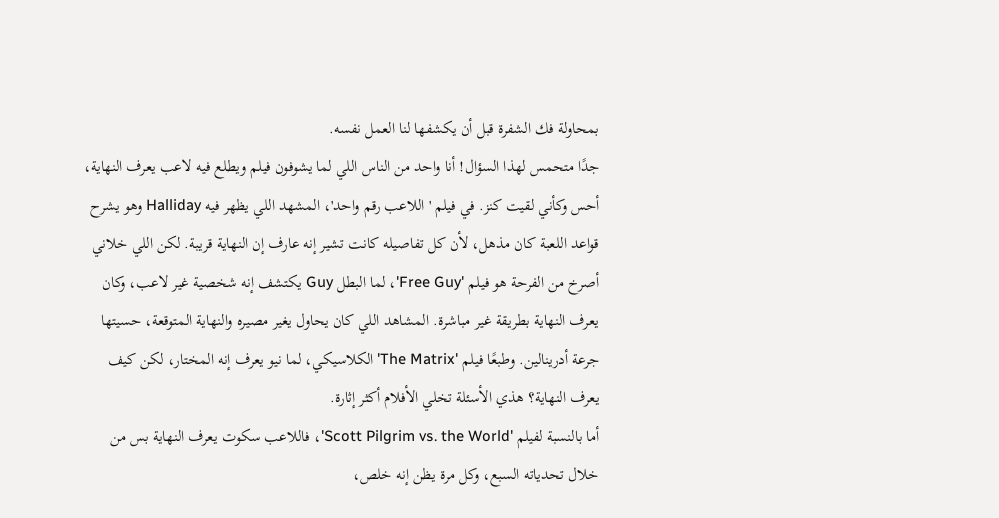بمحاولة فك الشفرة قبل أن يكشفها لنا العمل نفسه.
جدًا متحمس لهذا السؤال! أنا واحد من الناس اللي لما يشوفون فيلم ويطلع فيه لاعب يعرف النهاية، أحس وكأني لقيت كنز. في فيلم 'اللاعب رقم واحد'، المشهد اللي يظهر فيه Halliday وهو يشرح قواعد اللعبة كان مذهل، لأن كل تفاصيله كانت تشير إنه عارف إن النهاية قريبة. لكن اللي خلاني أصرخ من الفرحة هو فيلم 'Free Guy'، لما البطل Guy يكتشف إنه شخصية غير لاعب، وكان يعرف النهاية بطريقة غير مباشرة. المشاهد اللي كان يحاول يغير مصيره والنهاية المتوقعة، حسيتها جرعة أدرينالين. وطبعًا فيلم 'The Matrix' الكلاسيكي، لما نيو يعرف إنه المختار، لكن كيف يعرف النهاية؟ هذي الأسئلة تخلي الأفلام أكثر إثارة.
أما بالنسبة لفيلم 'Scott Pilgrim vs. the World'، فاللاعب سكوت يعرف النهاية بس من خلال تحدياته السبع، وكل مرة يظن إنه خلص،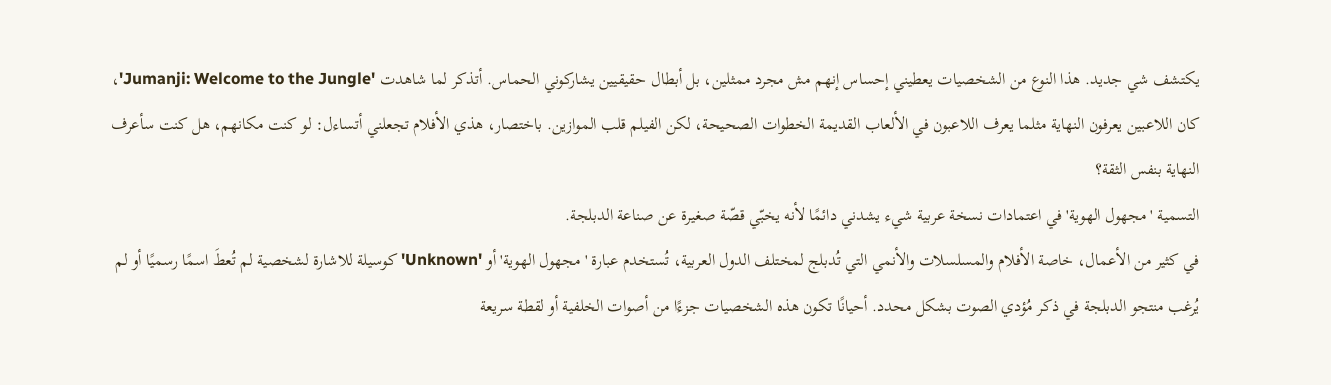يكتشف شي جديد. هذا النوع من الشخصيات يعطيني إحساس إنهم مش مجرد ممثلين، بل أبطال حقيقيين يشاركوني الحماس. أتذكر لما شاهدت 'Jumanji: Welcome to the Jungle'، كان اللاعبين يعرفون النهاية مثلما يعرف اللاعبون في الألعاب القديمة الخطوات الصحيحة، لكن الفيلم قلب الموازين. باختصار، هذي الأفلام تجعلني أتساءل: لو كنت مكانهم، هل كنت سأعرف النهاية بنفس الثقة؟
التسمية 'مجهول الهوية' في اعتمادات نسخة عربية شيء يشدني دائمًا لأنه يخبّي قصّة صغيرة عن صناعة الدبلجة.
في كثير من الأعمال، خاصة الأفلام والمسلسلات والأنمي التي تُدبلج لمختلف الدول العربية، تُستخدم عبارة 'مجهول الهوية' أو 'Unknown' كوسيلة للاشارة لشخصية لم تُعطَ اسمًا رسميًا أو لم يُرغب منتجو الدبلجة في ذكر مُؤدي الصوت بشكل محدد. أحيانًا تكون هذه الشخصيات جزءًا من أصوات الخلفية أو لقطة سريعة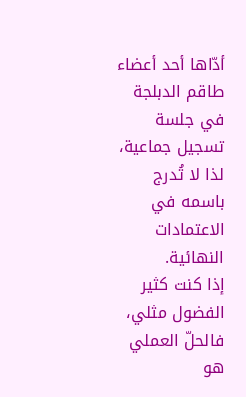أدّاها أحد أعضاء طاقم الدبلجة في جلسة تسجيل جماعية، لذا لا تُدرج باسمه في الاعتمادات النهائية.
إذا كنت كثير الفضول مثلي، فالحلّ العملي هو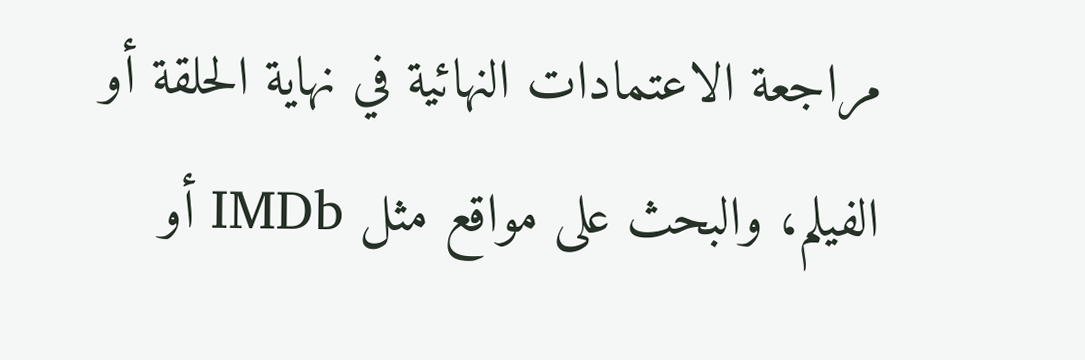مراجعة الاعتمادات النهائية في نهاية الحلقة أو الفيلم، والبحث على مواقع مثل IMDb أو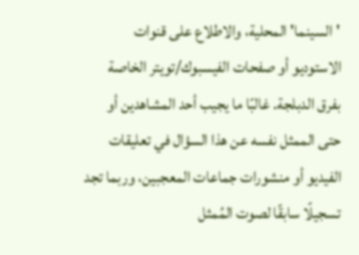'السينما' المحلية، والاطلاع على قنوات الاستوديو أو صفحات الفيسبوك/تويتر الخاصة بفرق الدبلجة. غالبًا ما يجيب أحد المشاهدين أو حتى الممثل نفسه عن هذا السؤال في تعليقات الفيديو أو منشورات جماعات المعجبين، وربما تجد تسجيلًا سابقًا لصوت المُمثل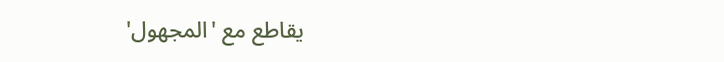يقاطع مع 'المجهول'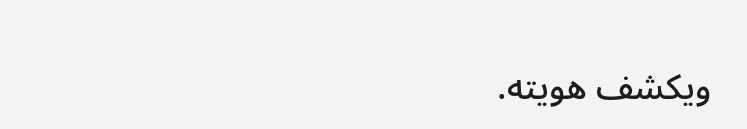ويكشف هويته.